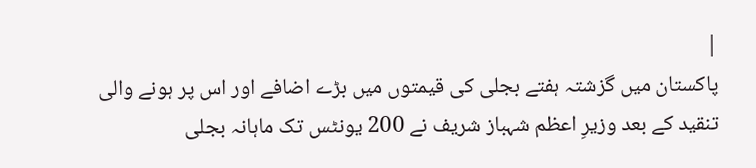|
پاکستان میں گزشتہ ہفتے بجلی کی قیمتوں میں بڑے اضافے اور اس پر ہونے والی تنقید کے بعد وزیرِ اعظم شہباز شریف نے 200 یونٹس تک ماہانہ بجلی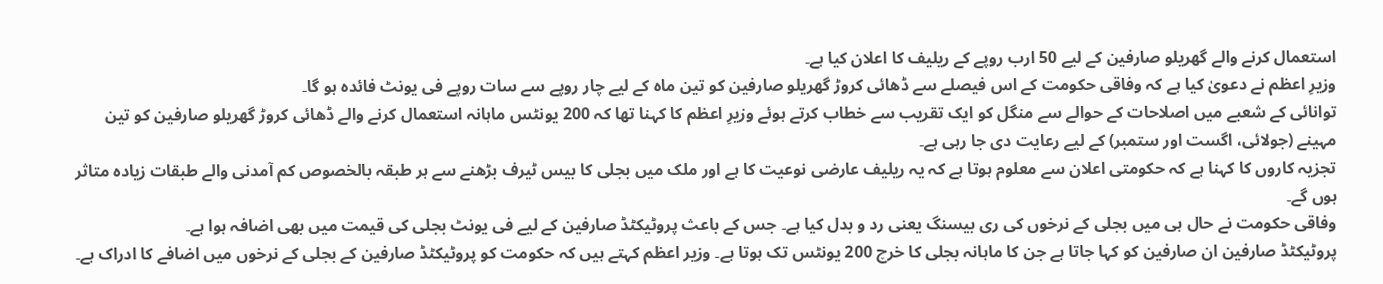استعمال کرنے والے گھریلو صارفین کے لیے 50 ارب روپے کے ریلیف کا اعلان کیا ہے۔
وزیرِ اعظم نے دعویٰ کیا ہے کہ وفاقی حکومت کے اس فیصلے سے ڈھائی کروڑ گھریلو صارفین کو تین ماہ کے لیے چار روپے سے سات روپے فی یونٹ فائدہ ہو گا۔
توانائی کے شعبے میں اصلاحات کے حوالے سے منگل کو ایک تقریب سے خطاب کرتے ہوئے وزیرِ اعظم کا کہنا تھا کہ 200 یونٹس ماہانہ استعمال کرنے والے ڈھائی کروڑ گھریلو صارفین کو تین مہینے (جولائی، اگست اور ستمبر) کے لیے رعایت دی جا رہی ہے۔
تجزیہ کاروں کا کہنا ہے کہ حکومتی اعلان سے معلوم ہوتا ہے کہ یہ ریلیف عارضی نوعیت کا ہے اور ملک میں بجلی کا بیس ٹیرف بڑھنے سے ہر طبقہ بالخصوص کم آمدنی والے طبقات زیادہ متاثر ہوں گے۔
وفاقی حکومت نے حال ہی میں بجلی کے نرخوں کی ری بیسنگ یعنی رد و بدل کیا ہے۔ جس کے باعث پروٹیکٹڈ صارفین کے لیے فی یونٹ بجلی کی قیمت میں بھی اضافہ ہوا ہے۔
پروٹیکٹڈ صارفین ان صارفین کو کہا جاتا ہے جن کا ماہانہ بجلی کا خرچ 200 یونٹس تک ہوتا ہے۔ وزیر اعظم کہتے ہیں کہ حکومت کو پروٹیکٹڈ صارفین کے بجلی کے نرخوں میں اضافے کا ادراک ہے۔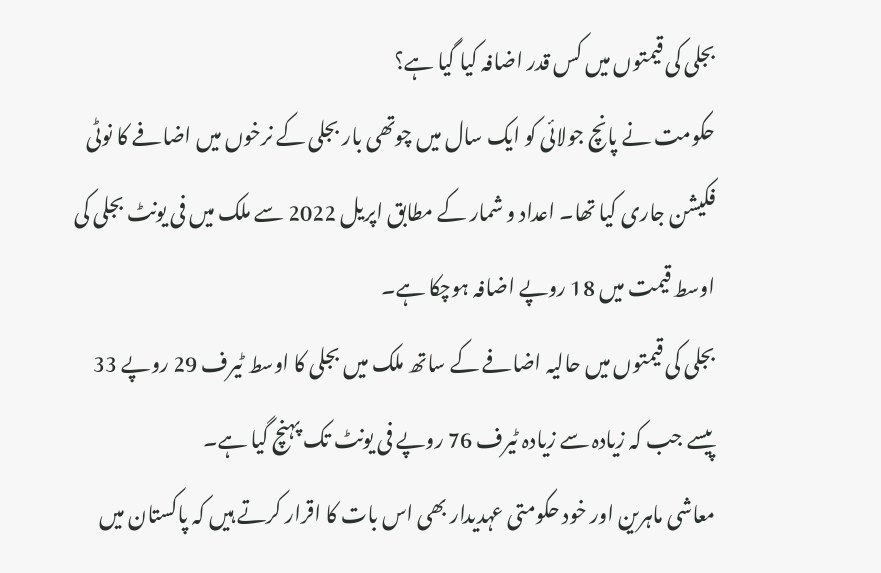بجلی کی قیمتوں میں کس قدر اضافہ کیا گیا ہے؟
حکومت نے پانچ جولائی کو ایک سال میں چوتھی بار بجلی کے نرخوں میں اضافے کا نوٹی فکیشن جاری کیا تھا۔ اعداد و شمار کے مطابق اپریل 2022 سے ملک میں فی یونٹ بجلی کی اوسط قیمت میں 18 روپے اضافہ ہوچکا ہے۔
بجلی کی قیمتوں میں حالیہ اضافے کے ساتھ ملک میں بجلی کا اوسط ٹیرف 29 روپے 33 پیسے جب کہ زیادہ سے زیادہ ٹیرف 76 روپے فی یونٹ تک پہنچ گیا ہے۔
معاشی ماہرین اور خود حکومتی عہدیدار بھی اس بات کا اقرار کرتے ہیں کہ پاکستان میں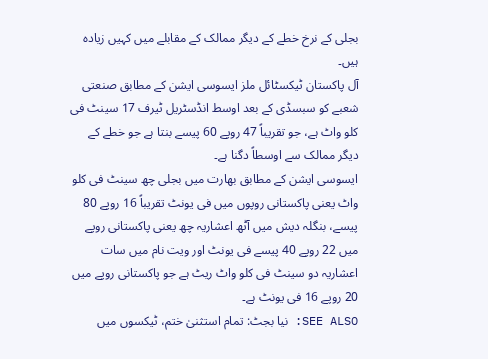بجلی کے نرخ خطے کے دیگر ممالک کے مقابلے میں کہیں زیادہ ہیں۔
آل پاکستان ٹیکسٹائل ملز ایسوسی ایشن کے مطابق صنعتی شعبے کو سبسڈی کے بعد اوسط انڈسٹریل ٹیرف 17 سینٹ فی کلو واٹ ہے، جو تقریباً 47 روپے 60 پیسے بنتا ہے جو خطے کے دیگر ممالک سے اوسطاً دگنا ہے۔
ایسوسی ایشن کے مطابق بھارت میں بجلی چھ سینٹ فی کلو واٹ یعنی پاکستانی روپوں میں فی یونٹ تقریباً 16 روپے 80 پیسے، بنگلہ دیش میں آٹھ اعشاریہ چھ یعنی پاکستانی روپے میں 22 روپے 40 پیسے فی یونٹ اور ویت نام میں سات اعشاریہ دو سینٹ فی کلو واٹ ریٹ ہے جو پاکستانی روپے میں 20 روپے 16 فی یونٹ ہے۔
SEE ALSO: نیا بجٹ: تمام استثنیٰ ختم، ٹیکسوں میں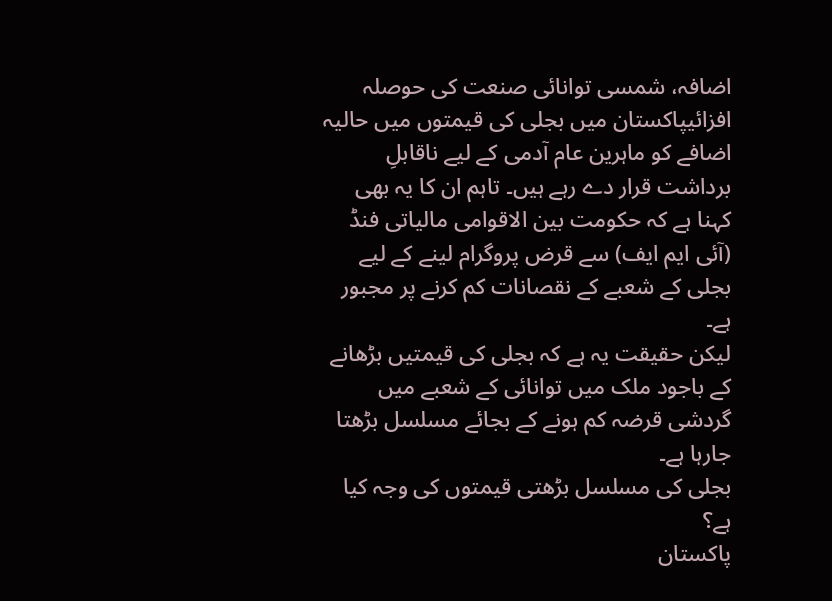اضافہ، شمسی توانائی صنعت کی حوصلہ افزائیپاکستان میں بجلی کی قیمتوں میں حالیہ اضافے کو ماہرین عام آدمی کے لیے ناقابلِ برداشت قرار دے رہے ہیں۔ تاہم ان کا یہ بھی کہنا ہے کہ حکومت بین الاقوامی مالیاتی فنڈ (آئی ایم ایف) سے قرض پروگرام لینے کے لیے بجلی کے شعبے کے نقصانات کم کرنے پر مجبور ہے۔
لیکن حقیقت یہ ہے کہ بجلی کی قیمتیں بڑھانے کے باجود ملک میں توانائی کے شعبے میں گردشی قرضہ کم ہونے کے بجائے مسلسل بڑھتا جارہا ہے۔
بجلی کی مسلسل بڑھتی قیمتوں کی وجہ کیا ہے؟
پاکستان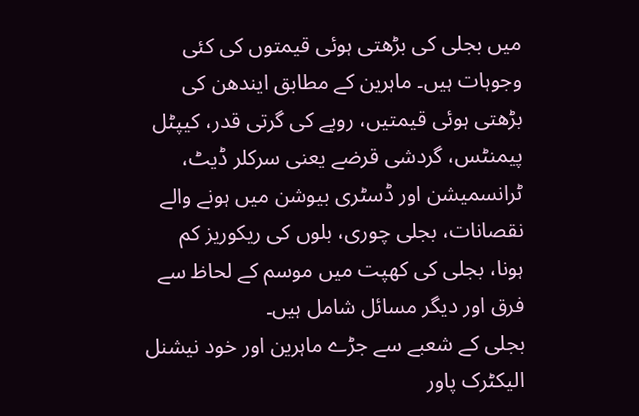میں بجلی کی بڑھتی ہوئی قیمتوں کی کئی وجوہات ہیں۔ ماہرین کے مطابق ایندھن کی بڑھتی ہوئی قیمتیں، روپے کی گرتی قدر، کیپٹل پیمنٹس، گردشی قرضے یعنی سرکلر ڈیٹ، ٹرانسمیشن اور ڈسٹری بیوشن میں ہونے والے نقصانات، بجلی چوری، بلوں کی ریکوریز کم ہونا، بجلی کی کھپت میں موسم کے لحاظ سے فرق اور دیگر مسائل شامل ہیں۔
بجلی کے شعبے سے جڑے ماہرین اور خود نیشنل الیکٹرک پاور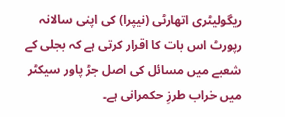ریگولیٹری اتھارٹی (نیپرا) کی اپنی سالانہ رپورٹ اس بات کا اقرار کرتی ہے کہ بجلی کے شعبے میں مسائل کی اصل جڑ پاور سیکٹر میں خراب طرزِ حکمرانی ہے۔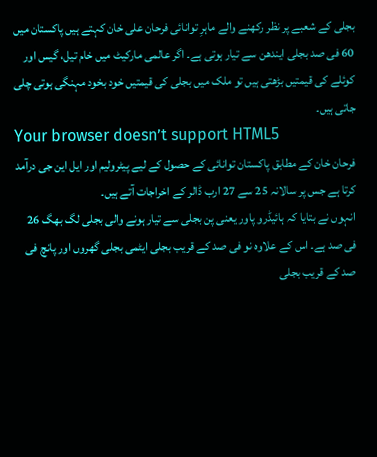بجلی کے شعبے پر نظر رکھنے والے ماہرِ توانائی فرحان علی خان کہتے ہیں پاکستان میں 60 فی صد بجلی ایندھن سے تیار ہوتی ہے۔ اگر عالمی مارکیٹ میں خام تیل، گیس اور کوئلے کی قیمتیں بڑھتی ہیں تو ملک میں بجلی کی قیمتیں خود بخود مہنگی ہوتی چلی جاتی ہیں۔
Your browser doesn’t support HTML5
فرحان خان کے مطابق پاکستان توانائی کے حصول کے لیے پیٹرولیم اور ایل این جی درآمد کرتا ہے جس پر سالانہ 25 سے 27 ارب ڈالر کے اخراجات آتے ہیں۔
انہوں نے بتایا کہ ہائیڈرو پاور یعنی پن بجلی سے تیار ہونے والی بجلی لگ بھگ 26 فی صد ہے۔ اس کے علاوہ نو فی صد کے قریب بجلی ایٹمی بجلی گھروں اور پانچ فی صد کے قریب بجلی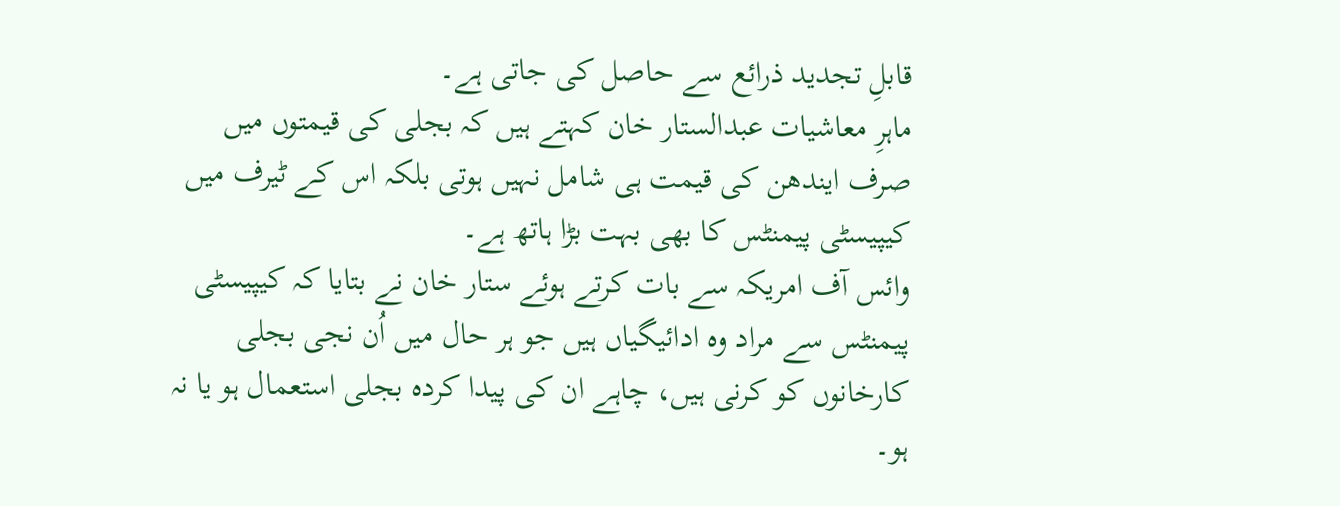قابلِ تجدید ذرائع سے حاصل کی جاتی ہے۔
ماہرِ معاشیات عبدالستار خان کہتے ہیں کہ بجلی کی قیمتوں میں صرف ایندھن کی قیمت ہی شامل نہیں ہوتی بلکہ اس کے ٹیرف میں کیپیسٹی پیمنٹس کا بھی بہت بڑا ہاتھ ہے۔
وائس آف امریکہ سے بات کرتے ہوئے ستار خان نے بتایا کہ کیپیسٹی پیمنٹس سے مراد وہ ادائیگیاں ہیں جو ہر حال میں اُن نجی بجلی کارخانوں کو کرنی ہیں، چاہے ان کی پیدا کردہ بجلی استعمال ہو یا نہ ہو۔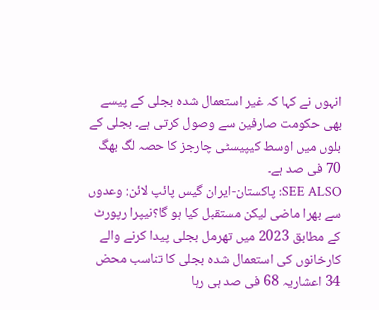انہوں نے کہا کہ غیر استعمال شدہ بجلی کے پیسے بھی حکومت صارفین سے وصول کرتی ہے۔ بجلی کے بلوں میں اوسط کیپیسٹی چارجز کا حصہ لگ بھگ 70 فی صد ہے۔
SEE ALSO: پاکستان-ایران گیس پائپ لائن: وعدوں سے بھرا ماضی لیکن مستقبل کیا ہو گا؟نیپرا رپورٹ کے مطابق 2023 میں تھرمل بجلی پیدا کرنے والے کارخانوں کی استعمال شدہ بجلی کا تناسب محض 34 اعشاریہ 68 فی صد ہی رہا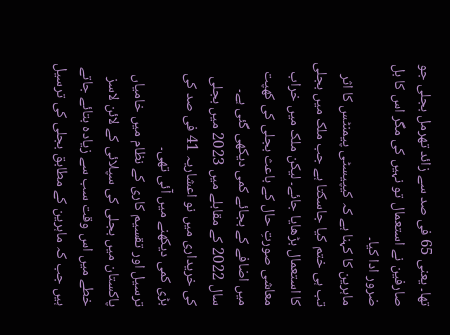تھا۔ یعنی 65 فی صد سے زائد تھرمل بجلی جو صارفین نے استعمال تو نہیں کی مگر اس کا بل ضرور ادا کیا۔
ماہرین کا کہنا ہے کہ کیپیسٹی پیمنٹس کا اثر تب ہی ختم کیا جاسکتا ہے جب ملک میں بجلی کا استعمال بڑھایا جائے۔ لیکن ملک میں خراب معاشی صورتِ حال کے باعث بجلی کی کھپت میں اضافے کے بجائے کمی دیکھی گئی ہے۔
سال 2022 کے مقابلے میں 2023 میں بجلی کی خریداری میں نو اعشاریہ 41 فی صد کی بڑی کمی دیکھنے میں آئی تھی۔
ترسیل اور تقسیم کاری کے نظام میں خامیاں
پاکستان میں بجلی کی سپلائی کے لائن لاسز خطے میں اس وقت سب سے زیادہ بتائے جاتے ہیں جب کہ ماہرین کے مطابق بجلی کی ترسیل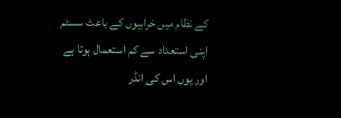کے نظام میں خرابیوں کے باعث سسٹم اپنی استعداد سے کم استعمال ہوتا ہے اور یوں اس کی انڈر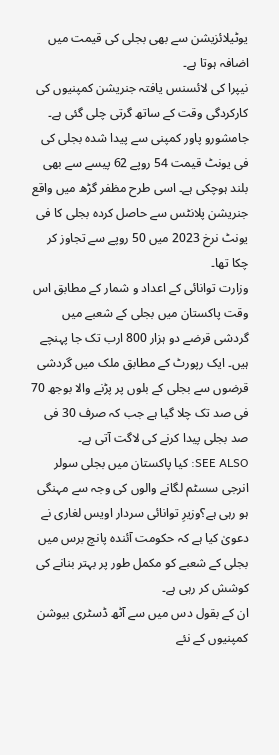یوٹیلائزیشن سے بھی بجلی کی قیمت میں اضافہ ہوتا ہے۔
نیپرا کی لائسنس یافتہ جنریشن کمپنیوں کی کارکردگی وقت کے ساتھ گرتی چلی گئی ہے۔ جامشورو پاور کمپنی سے پیدا شدہ بجلی کی فی یونٹ قیمت 54 روپے 62 پیسے سے بھی بلند ہوچکی ہے۔ اسی طرح مظفر گڑھ میں واقع جنریشن پلانٹس سے حاصل کردہ بجلی کا فی یونٹ نرخ 2023 میں 50 روپے سے تجاوز کر چکا تھا۔
وزارت توانائی کے اعداد و شمار کے مطابق اس وقت پاکستان میں بجلی کے شعبے میں گردشی قرضے دو ہزار 800 ارب تک جا پہنچے ہیں۔ ایک رپورٹ کے مطابق ملک میں گردشی قرضوں سے بجلی کے بلوں پر پڑنے والا بوجھ 70 فی صد تک چلا گیا ہے جب کہ صرف 30 فی صد بجلی پیدا کرنے کی لاگت آتی ہے۔
SEE ALSO: کیا پاکستان میں بجلی سولر انرجی سسٹم لگانے والوں کی وجہ سے مہنگی ہو رہی ہے؟وزیرِ توانائی سردار اویس لغاری نے دعویٰ کیا ہے کہ حکومت آئندہ پانچ برس میں بجلی کے شعبے کو مکمل طور پر بہتر بنانے کی کوشش کر رہی ہے۔
ان کے بقول دس میں سے آٹھ ڈسٹری بیوشن کمپنیوں کے نئے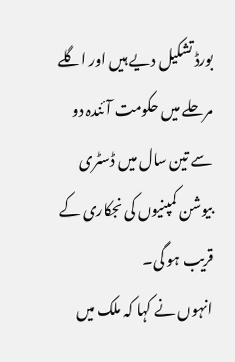بورڈ تشکیل دیے ہیں اور اگلے مرحلے میں حکومت آئندہ دو سے تین سال میں ڈسٹری بیوشن کمپنیوں کی نجکاری کے قریب ہو گی۔
انہوں نے کہا کہ ملک میں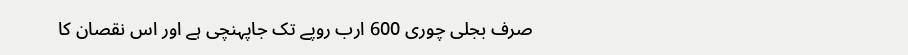صرف بجلی چوری 600 ارب روپے تک جاپہنچی ہے اور اس نقصان کا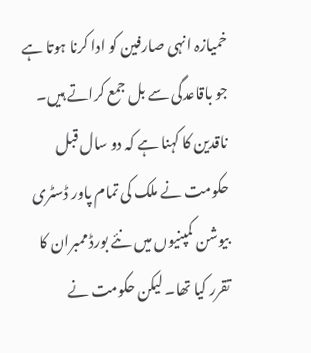خمیازہ انہی صارفین کو ادا کرنا ہوتا ہے جو باقاعدگی سے بل جمع کراتے ہیں۔
ناقدین کا کہنا ہے کہ دو سال قبل حکومت نے ملک کی تمام پاور ڈسٹری بیوشن کمپنیوں میں نئے بورڈ ممبران کا تقرر کیا تھا۔ لیکن حکومت نے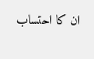ان کا احتساب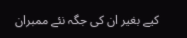کیے بغیر ان کی جگہ نئے ممبران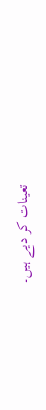تعینات کر دیے ہیں۔